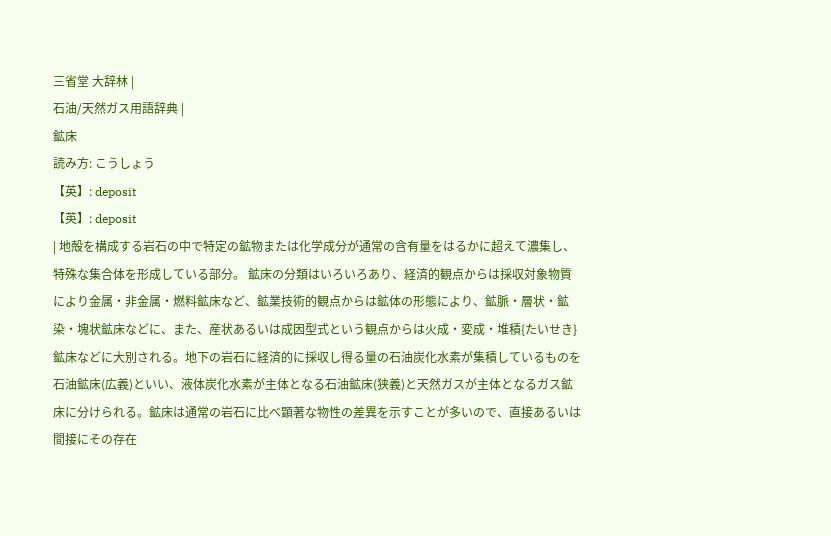三省堂 大辞林 |
石油/天然ガス用語辞典 |
鉱床
読み方: こうしょう
【英】: deposit
【英】: deposit
| 地殻を構成する岩石の中で特定の鉱物または化学成分が通常の含有量をはるかに超えて濃集し、特殊な集合体を形成している部分。 鉱床の分類はいろいろあり、経済的観点からは採収対象物質により金属・非金属・燃料鉱床など、鉱業技術的観点からは鉱体の形態により、鉱脈・層状・鉱染・塊状鉱床などに、また、産状あるいは成因型式という観点からは火成・変成・堆積{たいせき}鉱床などに大別される。地下の岩石に経済的に採収し得る量の石油炭化水素が集積しているものを石油鉱床(広義)といい、液体炭化水素が主体となる石油鉱床(狭義)と天然ガスが主体となるガス鉱床に分けられる。鉱床は通常の岩石に比べ顕著な物性の差異を示すことが多いので、直接あるいは間接にその存在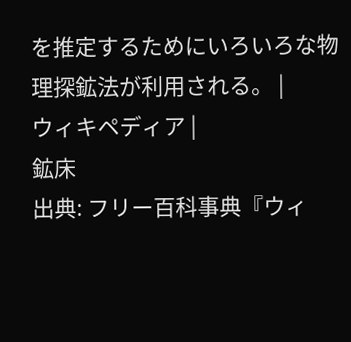を推定するためにいろいろな物理探鉱法が利用される。 |
ウィキペディア |
鉱床
出典: フリー百科事典『ウィ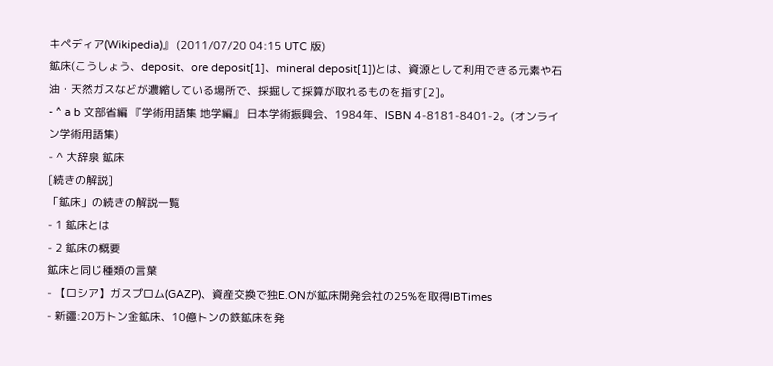キペディア(Wikipedia)』 (2011/07/20 04:15 UTC 版)
鉱床(こうしょう、deposit、ore deposit[1]、mineral deposit[1])とは、資源として利用できる元素や石油・天然ガスなどが濃縮している場所で、採掘して採算が取れるものを指す[2]。
- ^ a b 文部省編 『学術用語集 地学編』 日本学術振興会、1984年、ISBN 4-8181-8401-2。(オンライン学術用語集)
- ^ 大辞泉 鉱床
[続きの解説]
「鉱床」の続きの解説一覧
- 1 鉱床とは
- 2 鉱床の概要
鉱床と同じ種類の言葉
- 【ロシア】ガスプロム(GAZP)、資産交換で独E.ONが鉱床開発会社の25%を取得IBTimes
- 新疆:20万トン金鉱床、10億トンの鉄鉱床を発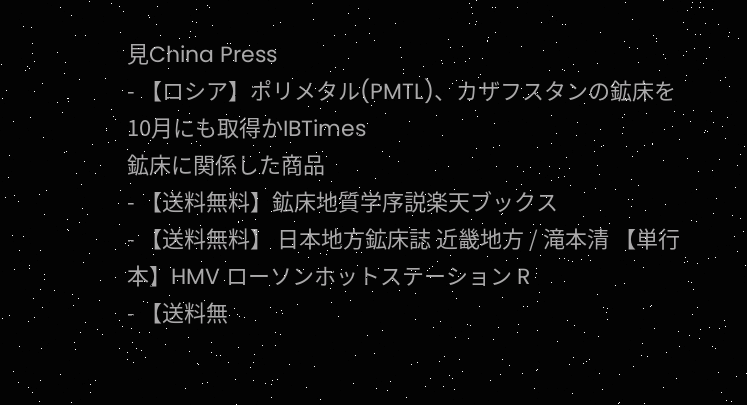見China Press
- 【ロシア】ポリメタル(PMTL)、カザフスタンの鉱床を10月にも取得かIBTimes
鉱床に関係した商品
- 【送料無料】鉱床地質学序説楽天ブックス
- 【送料無料】 日本地方鉱床誌 近畿地方 / 滝本清 【単行本】HMV ローソンホットステーション R
- 【送料無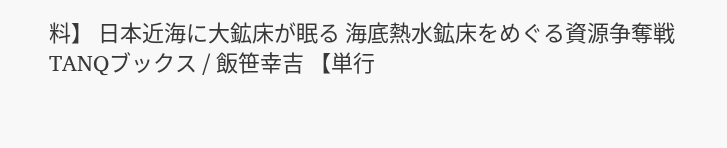料】 日本近海に大鉱床が眠る 海底熱水鉱床をめぐる資源争奪戦 TANQブックス / 飯笹幸吉 【単行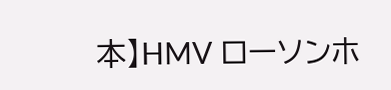本】HMV ローソンホ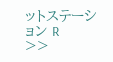ットステーション R
>>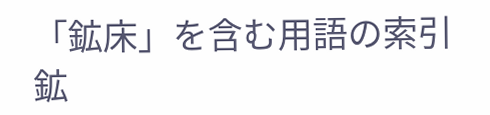「鉱床」を含む用語の索引
鉱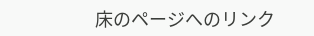床のページへのリンク